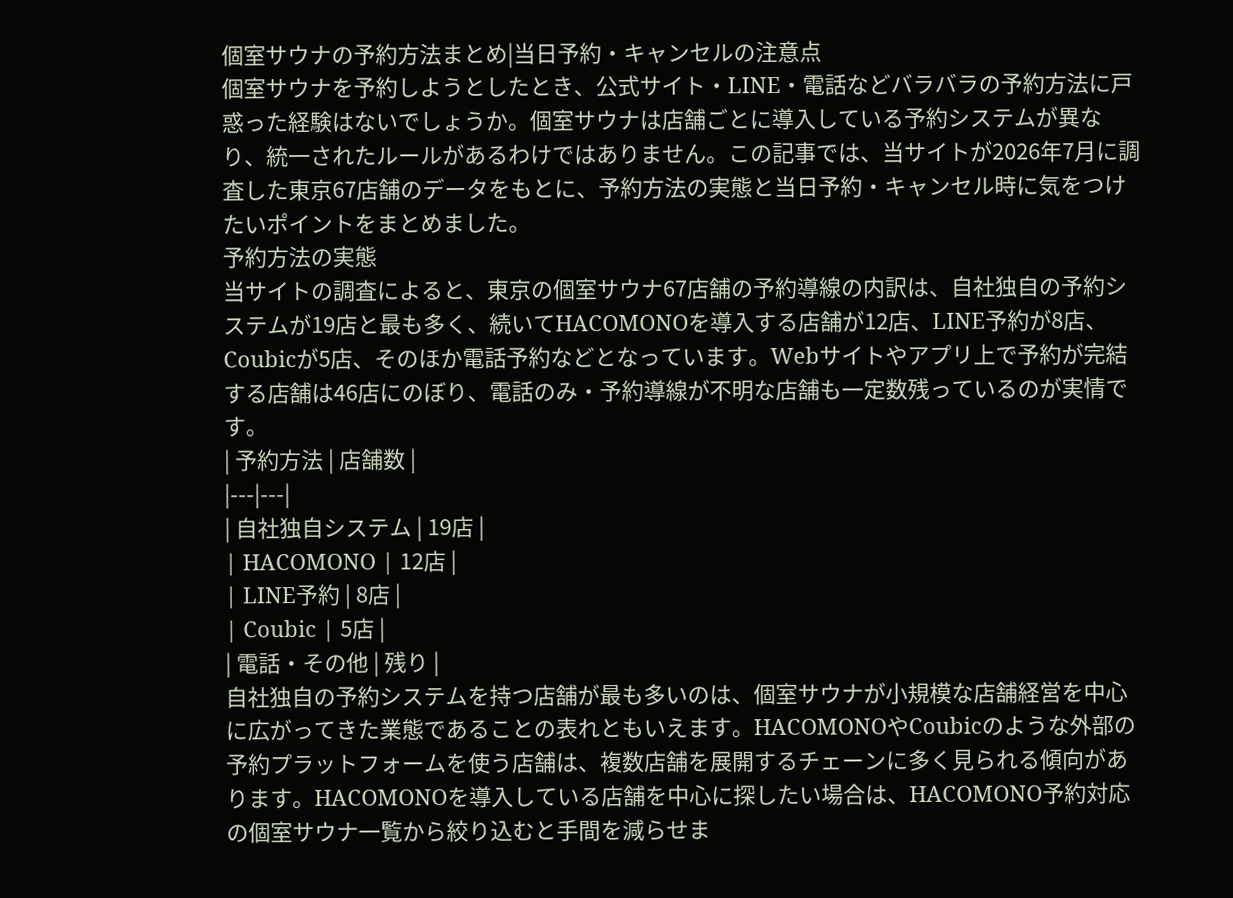個室サウナの予約方法まとめ|当日予約・キャンセルの注意点
個室サウナを予約しようとしたとき、公式サイト・LINE・電話などバラバラの予約方法に戸惑った経験はないでしょうか。個室サウナは店舗ごとに導入している予約システムが異なり、統一されたルールがあるわけではありません。この記事では、当サイトが2026年7月に調査した東京67店舗のデータをもとに、予約方法の実態と当日予約・キャンセル時に気をつけたいポイントをまとめました。
予約方法の実態
当サイトの調査によると、東京の個室サウナ67店舗の予約導線の内訳は、自社独自の予約システムが19店と最も多く、続いてHACOMONOを導入する店舗が12店、LINE予約が8店、Coubicが5店、そのほか電話予約などとなっています。Webサイトやアプリ上で予約が完結する店舗は46店にのぼり、電話のみ・予約導線が不明な店舗も一定数残っているのが実情です。
| 予約方法 | 店舗数 |
|---|---|
| 自社独自システム | 19店 |
| HACOMONO | 12店 |
| LINE予約 | 8店 |
| Coubic | 5店 |
| 電話・その他 | 残り |
自社独自の予約システムを持つ店舗が最も多いのは、個室サウナが小規模な店舗経営を中心に広がってきた業態であることの表れともいえます。HACOMONOやCoubicのような外部の予約プラットフォームを使う店舗は、複数店舗を展開するチェーンに多く見られる傾向があります。HACOMONOを導入している店舗を中心に探したい場合は、HACOMONO予約対応の個室サウナ一覧から絞り込むと手間を減らせま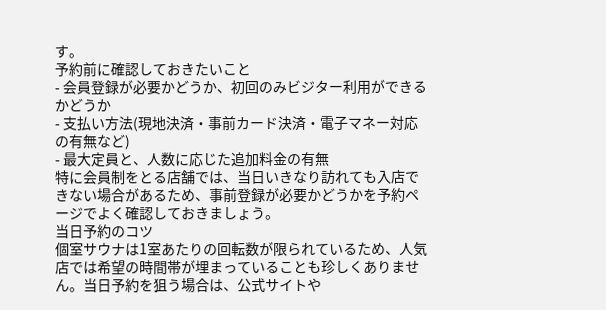す。
予約前に確認しておきたいこと
- 会員登録が必要かどうか、初回のみビジター利用ができるかどうか
- 支払い方法(現地決済・事前カード決済・電子マネー対応の有無など)
- 最大定員と、人数に応じた追加料金の有無
特に会員制をとる店舗では、当日いきなり訪れても入店できない場合があるため、事前登録が必要かどうかを予約ページでよく確認しておきましょう。
当日予約のコツ
個室サウナは1室あたりの回転数が限られているため、人気店では希望の時間帯が埋まっていることも珍しくありません。当日予約を狙う場合は、公式サイトや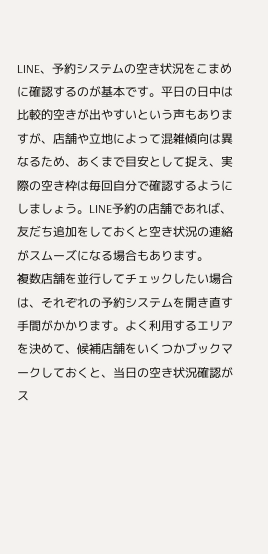LINE、予約システムの空き状況をこまめに確認するのが基本です。平日の日中は比較的空きが出やすいという声もありますが、店舗や立地によって混雑傾向は異なるため、あくまで目安として捉え、実際の空き枠は毎回自分で確認するようにしましょう。LINE予約の店舗であれば、友だち追加をしておくと空き状況の連絡がスムーズになる場合もあります。
複数店舗を並行してチェックしたい場合は、それぞれの予約システムを開き直す手間がかかります。よく利用するエリアを決めて、候補店舗をいくつかブックマークしておくと、当日の空き状況確認がス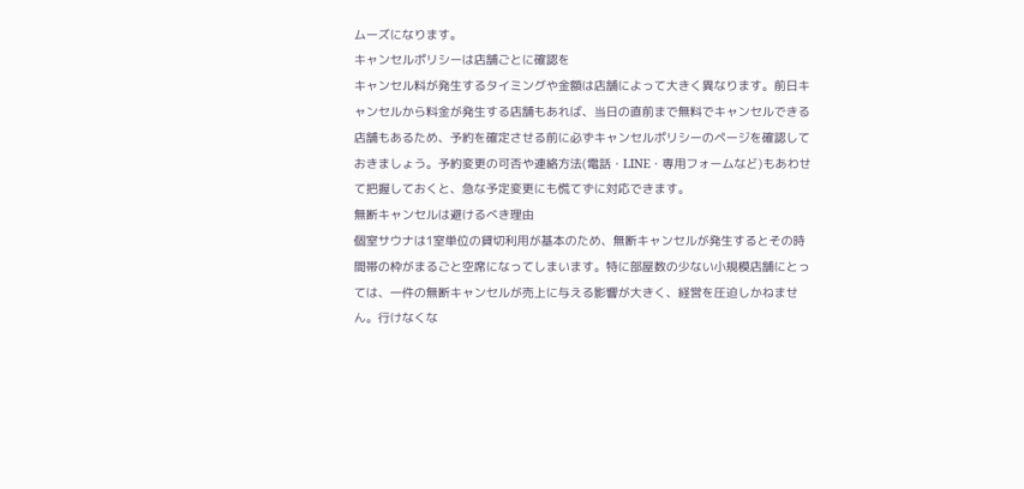ムーズになります。
キャンセルポリシーは店舗ごとに確認を
キャンセル料が発生するタイミングや金額は店舗によって大きく異なります。前日キャンセルから料金が発生する店舗もあれば、当日の直前まで無料でキャンセルできる店舗もあるため、予約を確定させる前に必ずキャンセルポリシーのページを確認しておきましょう。予約変更の可否や連絡方法(電話・LINE・専用フォームなど)もあわせて把握しておくと、急な予定変更にも慌てずに対応できます。
無断キャンセルは避けるべき理由
個室サウナは1室単位の貸切利用が基本のため、無断キャンセルが発生するとその時間帯の枠がまるごと空席になってしまいます。特に部屋数の少ない小規模店舗にとっては、一件の無断キャンセルが売上に与える影響が大きく、経営を圧迫しかねません。行けなくな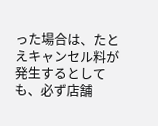った場合は、たとえキャンセル料が発生するとしても、必ず店舗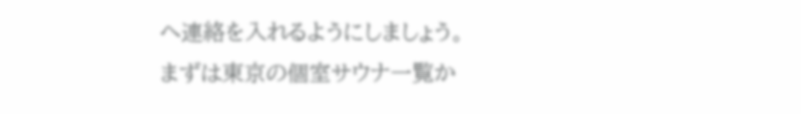へ連絡を入れるようにしましょう。
まずは東京の個室サウナ一覧か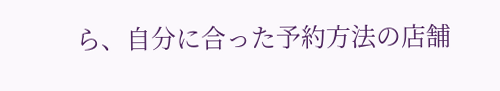ら、自分に合った予約方法の店舗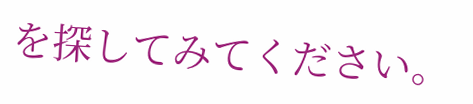を探してみてください。